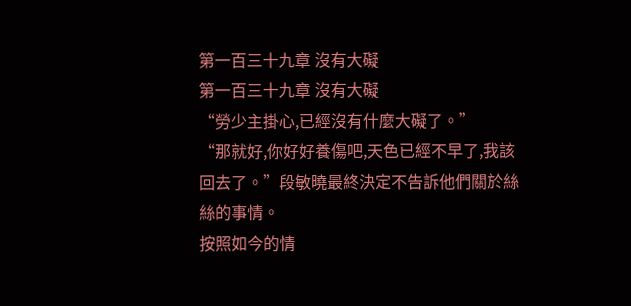第一百三十九章 沒有大礙
第一百三十九章 沒有大礙
“勞少主掛心,已經沒有什麼大礙了。”
“那就好,你好好養傷吧,天色已經不早了,我該回去了。”段敏曉最終決定不告訴他們關於絲絲的事情。
按照如今的情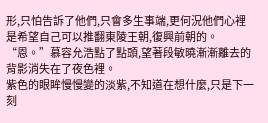形,只怕告訴了他們,只會多生事端,更何況他們心裡是希望自己可以推翻東陵王朝,復興前朝的。
“恩。”慕容允浩點了點頭,望著段敏曉漸漸離去的背影消失在了夜色裡。
紫色的眼眸慢慢變的淡紫,不知道在想什麼,只是下一刻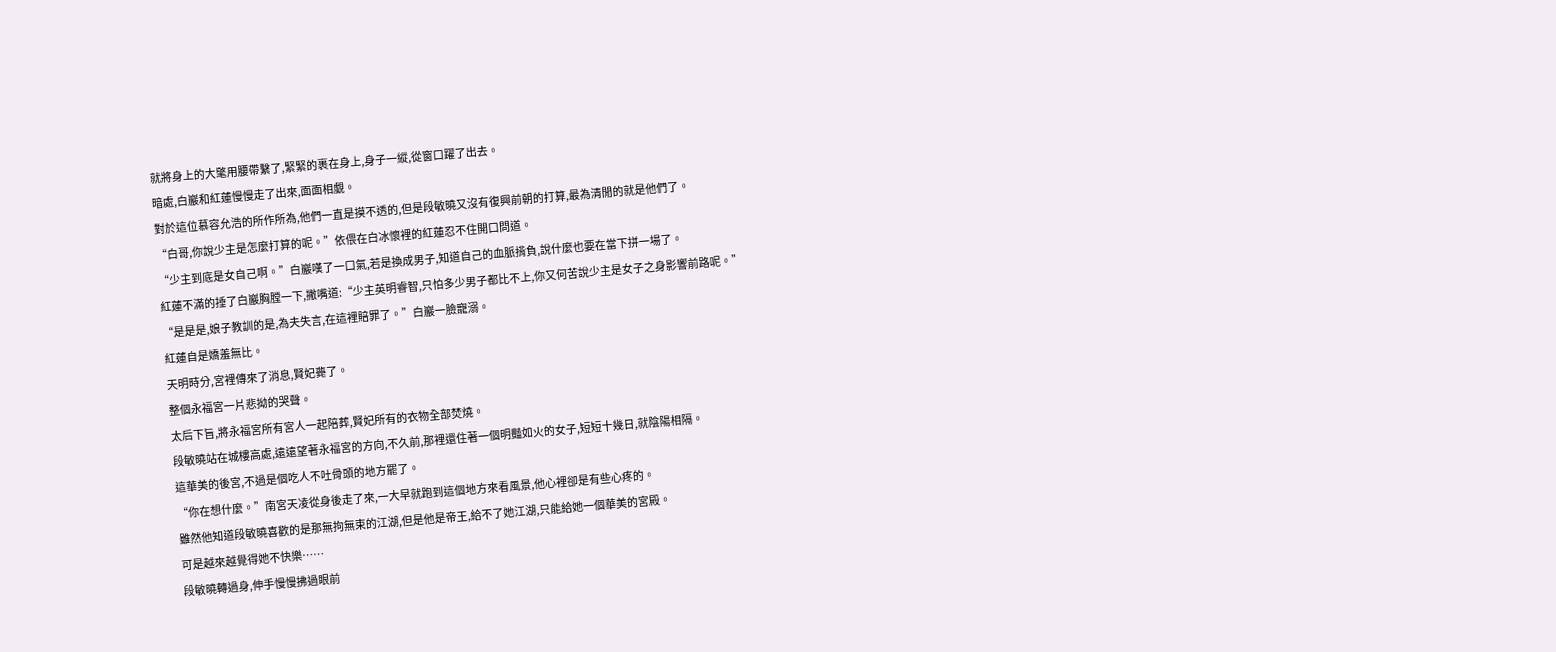就將身上的大氅用腰帶繫了,緊緊的裹在身上,身子一縱,從窗口躍了出去。
暗處,白巖和紅蓮慢慢走了出來,面面相覷。
對於這位慕容允浩的所作所為,他們一直是摸不透的,但是段敏曉又沒有復興前朝的打算,最為清閒的就是他們了。
“白哥,你說少主是怎麼打算的呢。”依偎在白冰懷裡的紅蓮忍不住開口問道。
“少主到底是女自己啊。”白巖嘆了一口氣,若是換成男子,知道自己的血脈揹負,說什麼也要在當下拼一場了。
紅蓮不滿的捶了白巖胸膛一下,撇嘴道:“少主英明睿智,只怕多少男子都比不上,你又何苦說少主是女子之身影響前路呢。”
“是是是,娘子教訓的是,為夫失言,在這裡賠罪了。”白巖一臉寵溺。
紅蓮自是嬌羞無比。
天明時分,宮裡傳來了消息,賢妃薨了。
整個永福宮一片悲拗的哭聲。
太后下旨,將永福宮所有宮人一起陪葬,賢妃所有的衣物全部焚燒。
段敏曉站在城樓高處,遠遠望著永福宮的方向,不久前,那裡還住著一個明豔如火的女子,短短十幾日,就陰陽相隔。
這華美的後宮,不過是個吃人不吐骨頭的地方罷了。
“你在想什麼。”南宮天凌從身後走了來,一大早就跑到這個地方來看風景,他心裡卻是有些心疼的。
雖然他知道段敏曉喜歡的是那無拘無束的江湖,但是他是帝王,給不了她江湖,只能給她一個華美的宮殿。
可是越來越覺得她不快樂……
段敏曉轉過身,伸手慢慢拂過眼前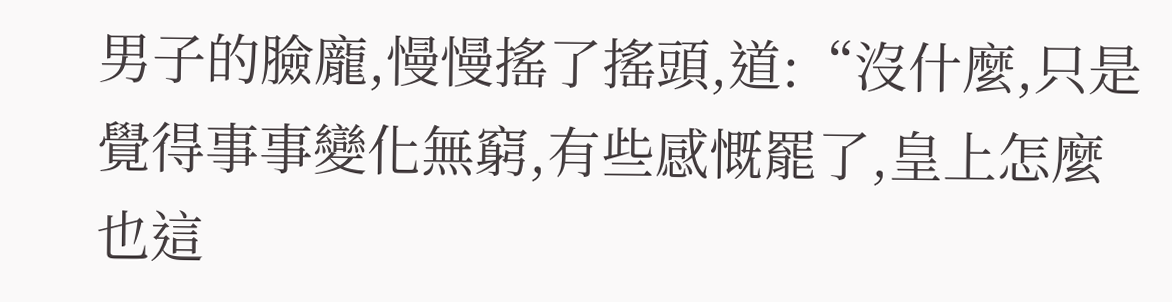男子的臉龐,慢慢搖了搖頭,道:“沒什麼,只是覺得事事變化無窮,有些感慨罷了,皇上怎麼也這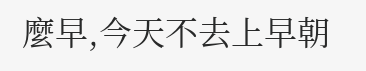麼早,今天不去上早朝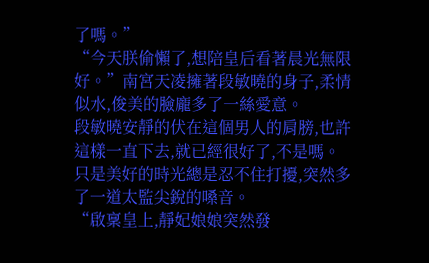了嗎。”
“今天朕偷懶了,想陪皇后看著晨光無限好。”南宮天凌擁著段敏曉的身子,柔情似水,俊美的臉龐多了一絲愛意。
段敏曉安靜的伏在這個男人的肩膀,也許這樣一直下去,就已經很好了,不是嗎。
只是美好的時光總是忍不住打擾,突然多了一道太監尖銳的嗓音。
“啟稟皇上,靜妃娘娘突然發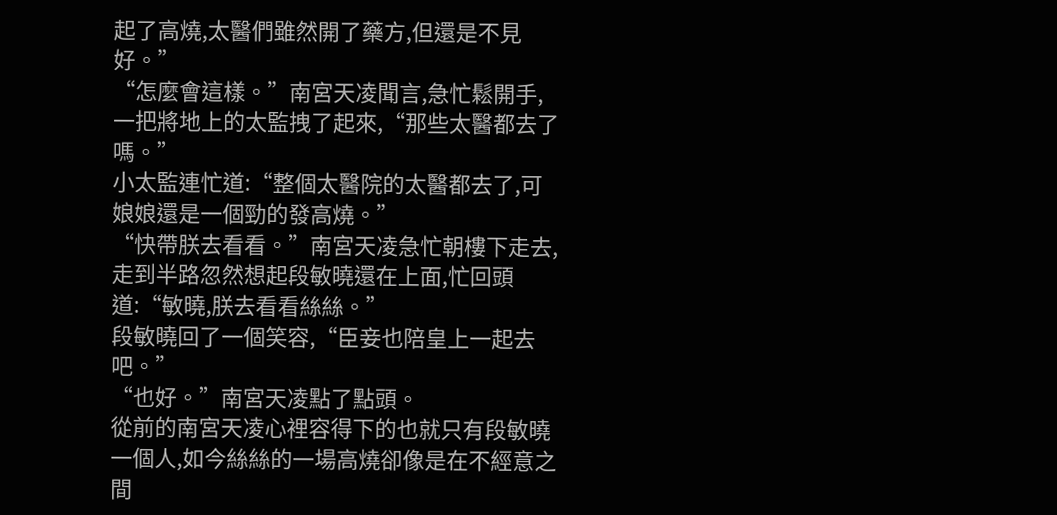起了高燒,太醫們雖然開了藥方,但還是不見好。”
“怎麼會這樣。”南宮天凌聞言,急忙鬆開手,一把將地上的太監拽了起來,“那些太醫都去了嗎。”
小太監連忙道:“整個太醫院的太醫都去了,可娘娘還是一個勁的發高燒。”
“快帶朕去看看。”南宮天凌急忙朝樓下走去,走到半路忽然想起段敏曉還在上面,忙回頭道:“敏曉,朕去看看絲絲。”
段敏曉回了一個笑容,“臣妾也陪皇上一起去吧。”
“也好。”南宮天凌點了點頭。
從前的南宮天凌心裡容得下的也就只有段敏曉一個人,如今絲絲的一場高燒卻像是在不經意之間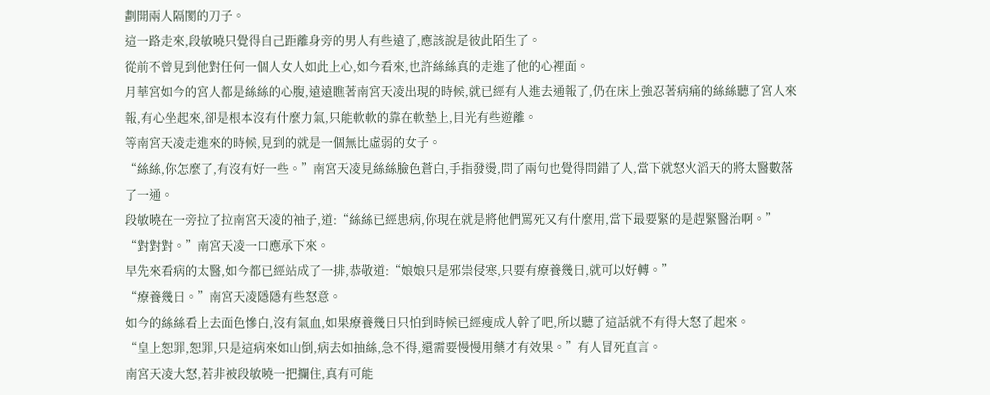劃開兩人隔閡的刀子。
這一路走來,段敏曉只覺得自己距離身旁的男人有些遠了,應該說是彼此陌生了。
從前不曾見到他對任何一個人女人如此上心,如今看來,也許絲絲真的走進了他的心裡面。
月華宮如今的宮人都是絲絲的心腹,遠遠瞧著南宮天凌出現的時候,就已經有人進去通報了,仍在床上強忍著病痛的絲絲聽了宮人來報,有心坐起來,卻是根本沒有什麼力氣,只能軟軟的靠在軟墊上,目光有些遊離。
等南宮天凌走進來的時候,見到的就是一個無比虛弱的女子。
“絲絲,你怎麼了,有沒有好一些。”南宮天凌見絲絲臉色蒼白,手指發燙,問了兩句也覺得問錯了人,當下就怒火滔天的將太醫數落了一通。
段敏曉在一旁拉了拉南宮天凌的袖子,道:“絲絲已經患病,你現在就是將他們罵死又有什麼用,當下最要緊的是趕緊醫治啊。”
“對對對。”南宮天凌一口應承下來。
早先來看病的太醫,如今都已經站成了一排,恭敬道:“娘娘只是邪祟侵寒,只要有療養幾日,就可以好轉。”
“療養幾日。”南宮天凌隱隱有些怒意。
如今的絲絲看上去面色慘白,沒有氣血,如果療養幾日只怕到時候已經瘦成人幹了吧,所以聽了這話就不有得大怒了起來。
“皇上恕罪,恕罪,只是這病來如山倒,病去如抽絲,急不得,還需要慢慢用藥才有效果。”有人冒死直言。
南宮天凌大怒,若非被段敏曉一把攔住,真有可能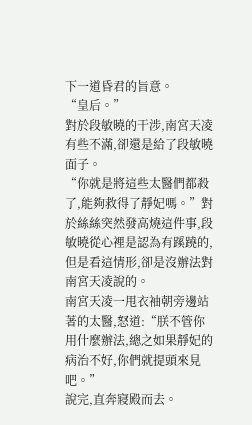下一道昏君的旨意。
“皇后。”
對於段敏曉的干涉,南宮天凌有些不滿,卻還是給了段敏曉面子。
“你就是將這些太醫們都殺了,能夠救得了靜妃嗎。”對於絲絲突然發高燒這件事,段敏曉從心裡是認為有蹊蹺的,但是看這情形,卻是沒辦法對南宮天凌說的。
南宮天凌一甩衣袖朝旁邊站著的太醫,怒道:“朕不管你用什麼辦法,總之如果靜妃的病治不好,你們就提頭來見吧。”
說完,直奔寢殿而去。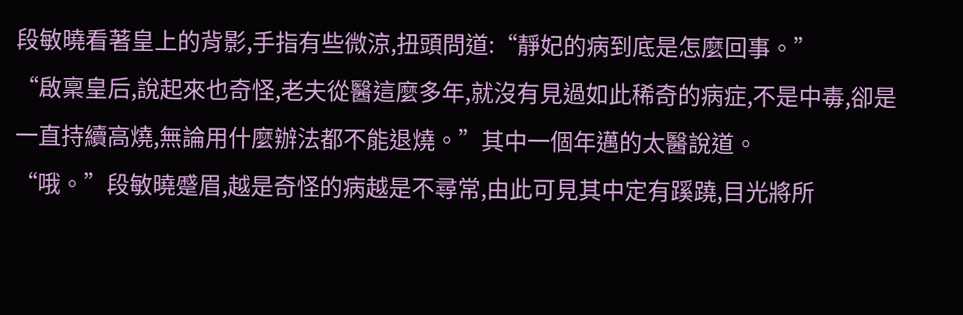段敏曉看著皇上的背影,手指有些微涼,扭頭問道:“靜妃的病到底是怎麼回事。”
“啟稟皇后,說起來也奇怪,老夫從醫這麼多年,就沒有見過如此稀奇的病症,不是中毒,卻是一直持續高燒,無論用什麼辦法都不能退燒。”其中一個年邁的太醫說道。
“哦。”段敏曉蹙眉,越是奇怪的病越是不尋常,由此可見其中定有蹊蹺,目光將所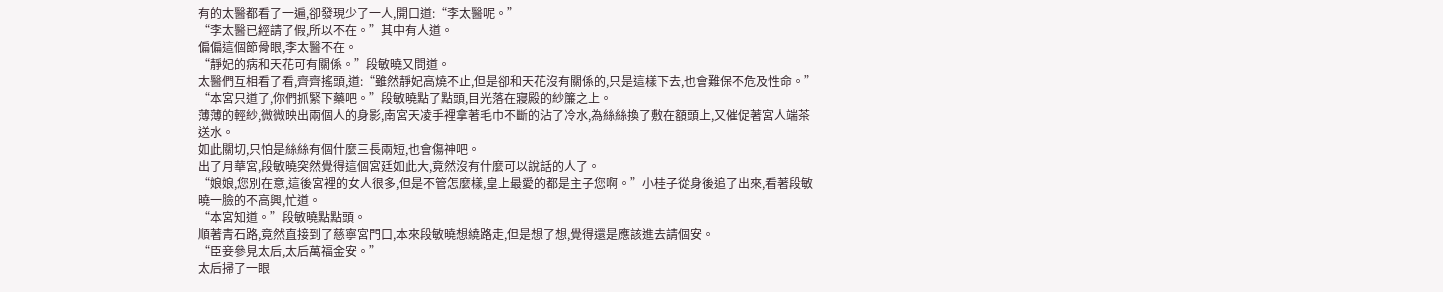有的太醫都看了一遍,卻發現少了一人,開口道:“李太醫呢。”
“李太醫已經請了假,所以不在。”其中有人道。
偏偏這個節骨眼,李太醫不在。
“靜妃的病和天花可有關係。”段敏曉又問道。
太醫們互相看了看,齊齊搖頭,道:“雖然靜妃高燒不止,但是卻和天花沒有關係的,只是這樣下去,也會難保不危及性命。”
“本宮只道了,你們抓緊下藥吧。”段敏曉點了點頭,目光落在寢殿的紗簾之上。
薄薄的輕紗,微微映出兩個人的身影,南宮天凌手裡拿著毛巾不斷的沾了冷水,為絲絲換了敷在額頭上,又催促著宮人端茶送水。
如此關切,只怕是絲絲有個什麼三長兩短,也會傷神吧。
出了月華宮,段敏曉突然覺得這個宮廷如此大,竟然沒有什麼可以說話的人了。
“娘娘,您別在意,這後宮裡的女人很多,但是不管怎麼樣,皇上最愛的都是主子您啊。”小桂子從身後追了出來,看著段敏曉一臉的不高興,忙道。
“本宮知道。”段敏曉點點頭。
順著青石路,竟然直接到了慈寧宮門口,本來段敏曉想繞路走,但是想了想,覺得還是應該進去請個安。
“臣妾參見太后,太后萬福金安。”
太后掃了一眼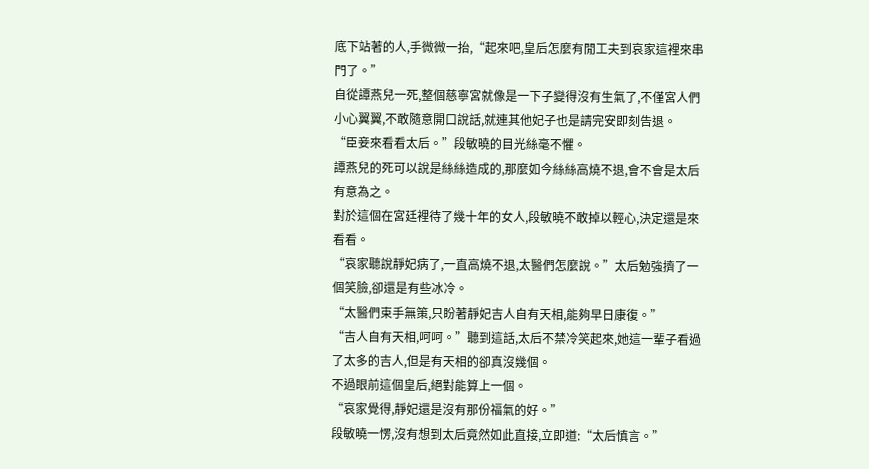底下站著的人,手微微一抬,“起來吧,皇后怎麼有閒工夫到哀家這裡來串門了。”
自從譚燕兒一死,整個慈寧宮就像是一下子變得沒有生氣了,不僅宮人們小心翼翼,不敢隨意開口說話,就連其他妃子也是請完安即刻告退。
“臣妾來看看太后。”段敏曉的目光絲毫不懼。
譚燕兒的死可以說是絲絲造成的,那麼如今絲絲高燒不退,會不會是太后有意為之。
對於這個在宮廷裡待了幾十年的女人,段敏曉不敢掉以輕心,決定還是來看看。
“哀家聽說靜妃病了,一直高燒不退,太醫們怎麼說。”太后勉強擠了一個笑臉,卻還是有些冰冷。
“太醫們束手無策,只盼著靜妃吉人自有天相,能夠早日康復。”
“吉人自有天相,呵呵。”聽到這話,太后不禁冷笑起來,她這一輩子看過了太多的吉人,但是有天相的卻真沒幾個。
不過眼前這個皇后,絕對能算上一個。
“哀家覺得,靜妃還是沒有那份福氣的好。”
段敏曉一愣,沒有想到太后竟然如此直接,立即道:“太后慎言。”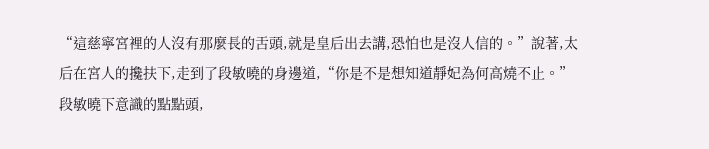“這慈寧宮裡的人沒有那麼長的舌頭,就是皇后出去講,恐怕也是沒人信的。”說著,太后在宮人的攙扶下,走到了段敏曉的身邊道,“你是不是想知道靜妃為何高燒不止。”
段敏曉下意識的點點頭,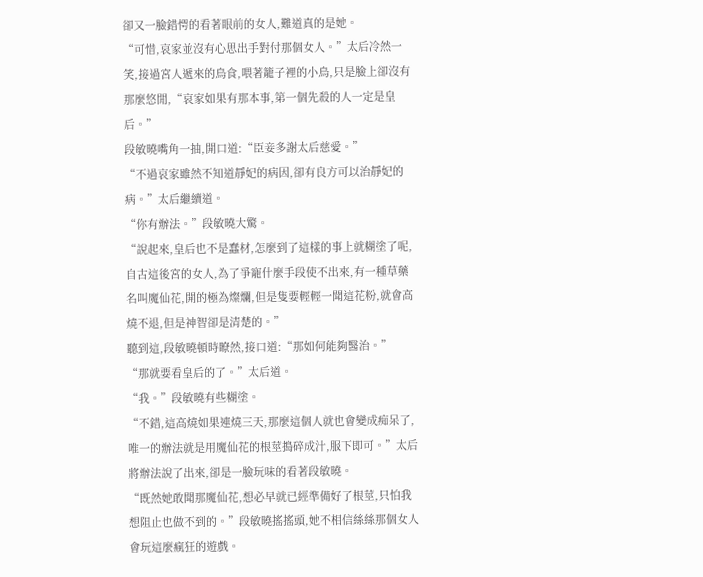卻又一臉錯愕的看著眼前的女人,難道真的是她。
“可惜,哀家並沒有心思出手對付那個女人。”太后冷然一笑,接過宮人遞來的鳥食,喂著籠子裡的小鳥,只是臉上卻沒有那麼悠閒,“哀家如果有那本事,第一個先殺的人一定是皇后。”
段敏曉嘴角一抽,開口道:“臣妾多謝太后慈愛。”
“不過哀家雖然不知道靜妃的病因,卻有良方可以治靜妃的病。”太后繼續道。
“你有辦法。”段敏曉大驚。
“說起來,皇后也不是蠢材,怎麼到了這樣的事上就糊塗了呢,自古這後宮的女人,為了爭寵什麼手段使不出來,有一種草藥名叫魔仙花,開的極為燦爛,但是隻要輕輕一聞這花粉,就會高燒不退,但是神智卻是清楚的。”
聽到這,段敏曉頓時瞭然,接口道:“那如何能夠醫治。”
“那就要看皇后的了。”太后道。
“我。”段敏曉有些糊塗。
“不錯,這高燒如果連燒三天,那麼這個人就也會變成痴呆了,唯一的辦法就是用魔仙花的根莖搗碎成汁,服下即可。”太后將辦法說了出來,卻是一臉玩味的看著段敏曉。
“既然她敢聞那魔仙花,想必早就已經準備好了根莖,只怕我想阻止也做不到的。”段敏曉搖搖頭,她不相信絲絲那個女人會玩這麼瘋狂的遊戲。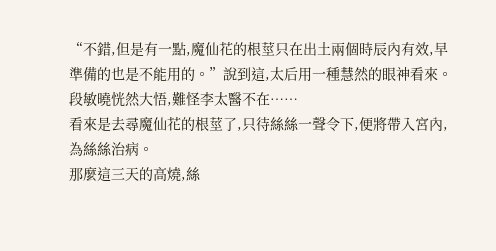“不錯,但是有一點,魔仙花的根莖只在出土兩個時辰內有效,早準備的也是不能用的。”說到這,太后用一種慧然的眼神看來。
段敏曉恍然大悟,難怪李太醫不在……
看來是去尋魔仙花的根莖了,只待絲絲一聲令下,便將帶入宮內,為絲絲治病。
那麼這三天的高燒,絲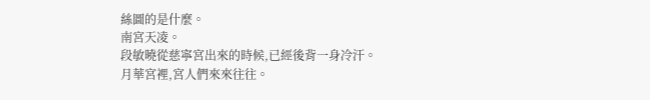絲圖的是什麼。
南宮天凌。
段敏曉從慈寧宮出來的時候,已經後背一身冷汗。
月華宮裡,宮人們來來往往。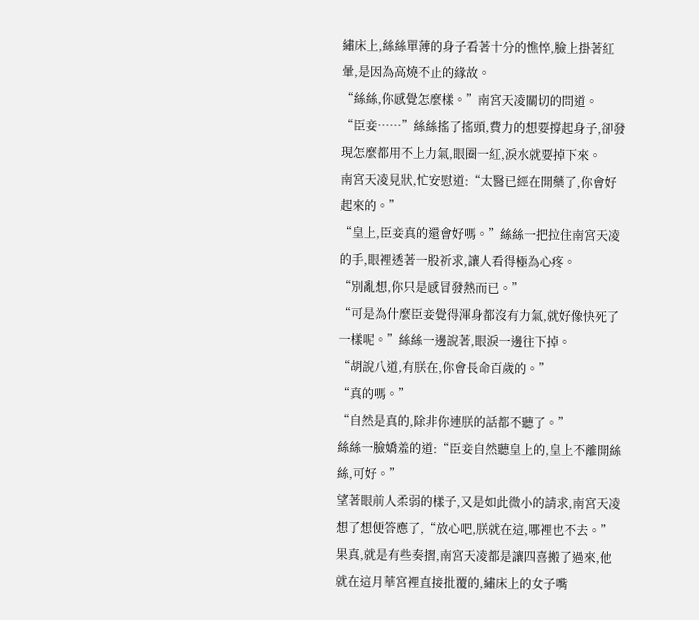繡床上,絲絲單薄的身子看著十分的憔悴,臉上掛著紅暈,是因為高燒不止的緣故。
“絲絲,你感覺怎麼樣。”南宮天凌關切的問道。
“臣妾……”絲絲搖了搖頭,費力的想要撐起身子,卻發現怎麼都用不上力氣,眼圈一紅,淚水就要掉下來。
南宮天凌見狀,忙安慰道:“太醫已經在開藥了,你會好起來的。”
“皇上,臣妾真的還會好嗎。”絲絲一把拉住南宮天凌的手,眼裡透著一股祈求,讓人看得極為心疼。
“別亂想,你只是感冒發熱而已。”
“可是為什麼臣妾覺得渾身都沒有力氣,就好像快死了一樣呢。”絲絲一邊說著,眼淚一邊往下掉。
“胡說八道,有朕在,你會長命百歲的。”
“真的嗎。”
“自然是真的,除非你連朕的話都不聽了。”
絲絲一臉嬌羞的道:“臣妾自然聽皇上的,皇上不離開絲絲,可好。”
望著眼前人柔弱的樣子,又是如此微小的請求,南宮天凌想了想便答應了,“放心吧,朕就在這,哪裡也不去。”
果真,就是有些奏摺,南宮天凌都是讓四喜搬了過來,他就在這月華宮裡直接批覆的,繡床上的女子嘴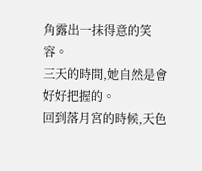角露出一抹得意的笑容。
三天的時間,她自然是會好好把握的。
回到落月宮的時候,天色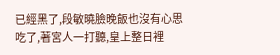已經黑了,段敏曉臉晚飯也沒有心思吃了,著宮人一打聽,皇上整日裡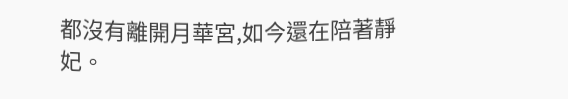都沒有離開月華宮,如今還在陪著靜妃。